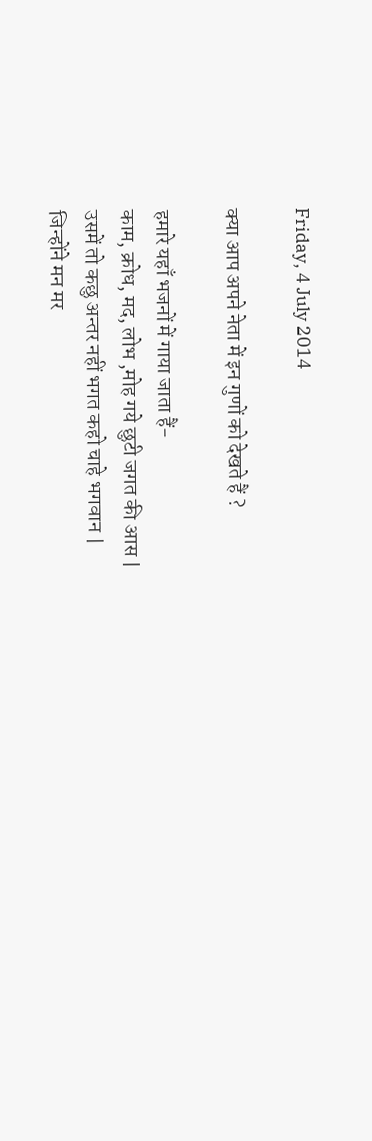Friday, 4 July 2014

क्या आप अपने नेता में इन गुणों को देखते हैं ?

हमारे यहाँ भजनों में गाया जाता हैं-
काम, क्रोध, मद, लोभ ,मोह गये छुटी जगत की आस |
उसमें तो कछु अन्तर नहीं भगत कहो चाहे भगवान |
जिन्होंने मन मर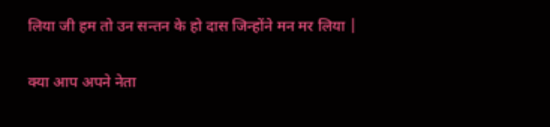लिया जी हम तो उन सन्तन के हो दास जिन्होंने मन मर लिया |

क्या आप अपने नेता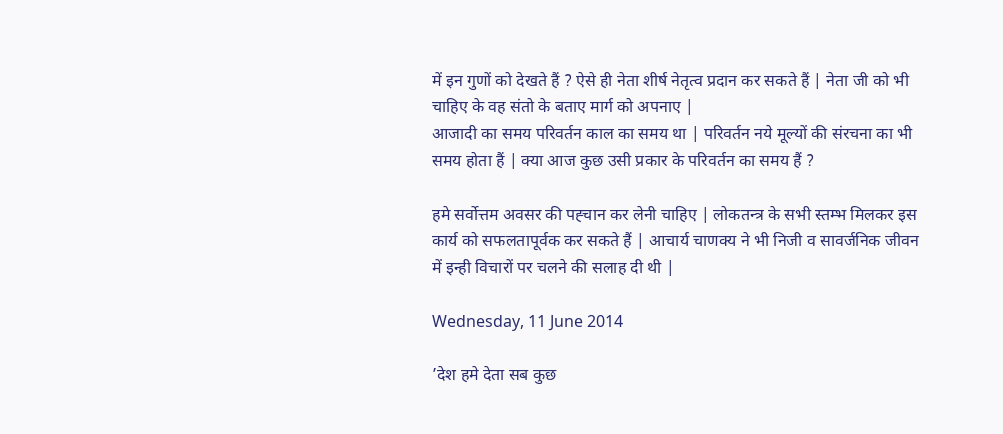में इन गुणों को देखते हैं ? ऐसे ही नेता शीर्ष नेतृत्व प्रदान कर सकते हैं | नेता जी को भी चाहिए के वह संतो के बताए मार्ग को अपनाए |
आजादी का समय परिवर्तन काल का समय था | परिवर्तन नये मूल्यों की संरचना का भी समय होता हैं | क्या आज कुछ उसी प्रकार के परिवर्तन का समय हैं ?

हमे सर्वोत्तम अवसर की पह्चान कर लेनी चाहिए | लोकतन्त्र के सभी स्तम्भ मिलकर इस कार्य को सफलतापूर्वक कर सकते हैं | आचार्य चाणक्य ने भी निजी व सावर्जनिक जीवन में इन्ही विचारों पर चलने की सलाह दी थी |

Wednesday, 11 June 2014

’देश हमे देता सब कुछ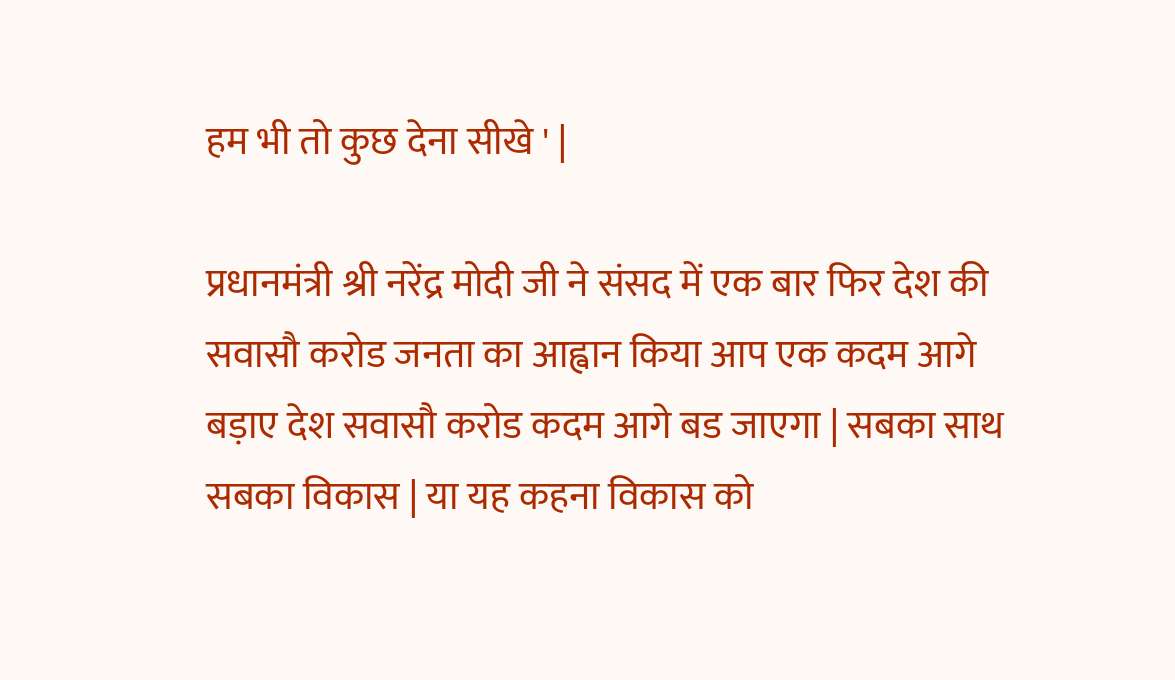हम भी तो कुछ देना सीखे ' |

प्रधानमंत्री श्री नरेंद्र मोदी जी ने संसद में एक बार फिर देश की सवासौ करोड जनता का आह्वान किया आप एक कदम आगे बड़ाए देश सवासौ करोड कदम आगे बड जाएगा | सबका साथ सबका विकास | या यह कहना विकास को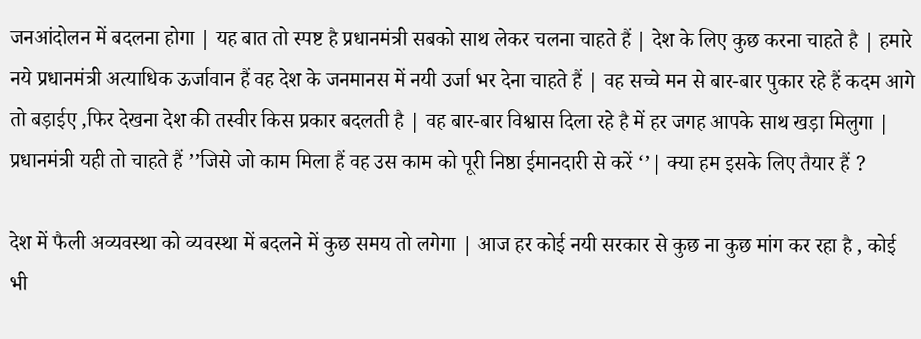जनआंदोलन में बदलना होगा | यह बात तो स्पष्ट है प्रधानमंत्री सबको साथ लेकर चलना चाहते हैं | देश के लिए कुछ करना चाहते है | हमारे नये प्रधानमंत्री अत्याधिक ऊर्जावान हैं वह देश के जनमानस में नयी उर्जा भर देना चाहते हैं | वह सच्चे मन से बार-बार पुकार रहे हैं कदम आगे तो बड़ाईए ,फिर देखना देश की तस्वीर किस प्रकार बदलती है | वह बार-बार विश्वास दिला रहे है में हर जगह आपके साथ खड़ा मिलुगा | प्रधानमंत्री यही तो चाहते हैं ’’जिसे जो काम मिला हैं वह उस काम को पूरी निष्ठा ईमानदारी से करें ‘’| क्या हम इसके लिए तैयार हैं ?

देश में फैली अव्यवस्था को व्यवस्था में बदलने में कुछ समय तो लगेगा | आज हर कोई नयी सरकार से कुछ ना कुछ मांग कर रहा है , कोई भी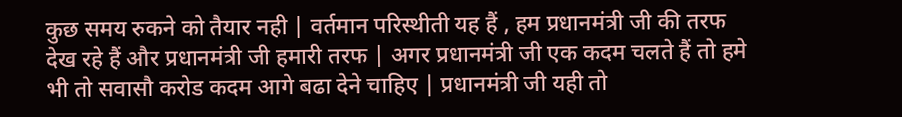कुछ समय रुकने को तैयार नही | वर्तमान परिस्थीती यह हैं , हम प्रधानमंत्री जी की तरफ देख रहे हैं और प्रधानमंत्री जी हमारी तरफ | अगर प्रधानमंत्री जी एक कदम चलते हैं तो हमे भी तो सवासौ करोड कदम आगे बढा देने चाहिए | प्रधानमंत्री जी यही तो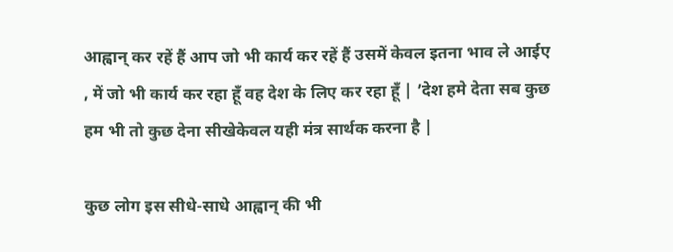आह्वान् कर रहें हैं आप जो भी कार्य कर रहें हैं उसमें केवल इतना भाव ले आईए , में जो भी कार्य कर रहा हूँ वह देश के लिए कर रहा हूँ | ’देश हमे देता सब कुछ हम भी तो कुछ देना सीखेकेवल यही मंत्र सार्थक करना है |

कुछ लोग इस सीधे-साधे आह्वान् की भी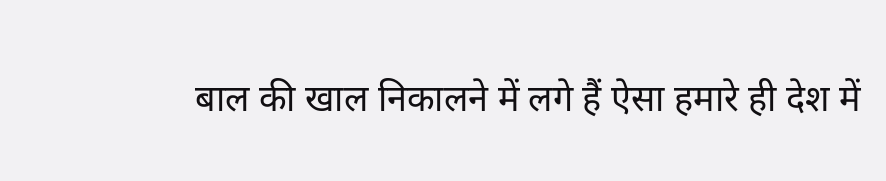बाल की खाल निकालने में लगे हैं ऐसा हमारे ही देश में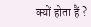क्यों होता हैं ?